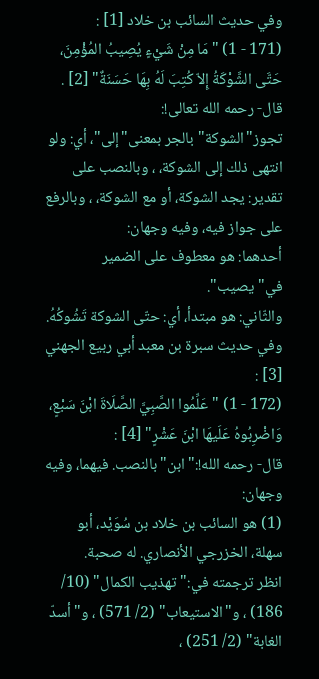وفي حديث السائب بن خلاد [1] :
(171 - 1) "مَا مِنْ شَيْءٍ يُصِيبُ المُؤْمِنَ، حَتَّى الشَّوْكَةُ إِلاّ كُتِبَ لَهُ بِهَا حَسَنَةٌ" [2] .
قال- رحمه الله تعالى!: تجوز"الشوكة"بالجر بمعنى"إلى"، أي: ولو انتهى ذلك إلى الشوكة، ، وبالنصب على تقدير: يجد الشوكة، أو مع الشوكة، ، وبالرفع على جواز فيه، وفيه وجهان:
أحدهما: هو معطوف على الضمير في"يصيب".
والثّاني: هو مبتدأ، أي: حتّى الشوكة تَشُوكُهُ.
وفي حديث سبرة بن معبد أبي ربيع الجهني [3] :
(172 - 1) "عَلِّمُوا الصَّبِيَّ الصَّلَاةَ ابْنَ سَبْعٍ، وَاضْرِبُوهُ عَلَيهَا ابْنَ عَشْرٍ" [4] :
قال- رحمه الله!:"ابن"بالنصب. فيهما، وفيه وجهان:
(1) هو السائب بن خلاد بن سُوَيْد، أبو سهلة، الخزرجي الأنصاري. له صحبة.
انظر ترجمته في:"تهذيب الكمال" (10/ 186) ، و"الاستيعاب" (2/ 571) ، و"أسدّ الغابة" (2/ 251) ،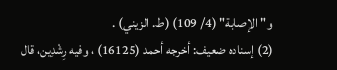و"الإصابة" (4/ 109) (ط. الزيني) .
(2) إسناده ضعيف: أخرجه أحمد (16125) ، وفيه رِشْدِين، قال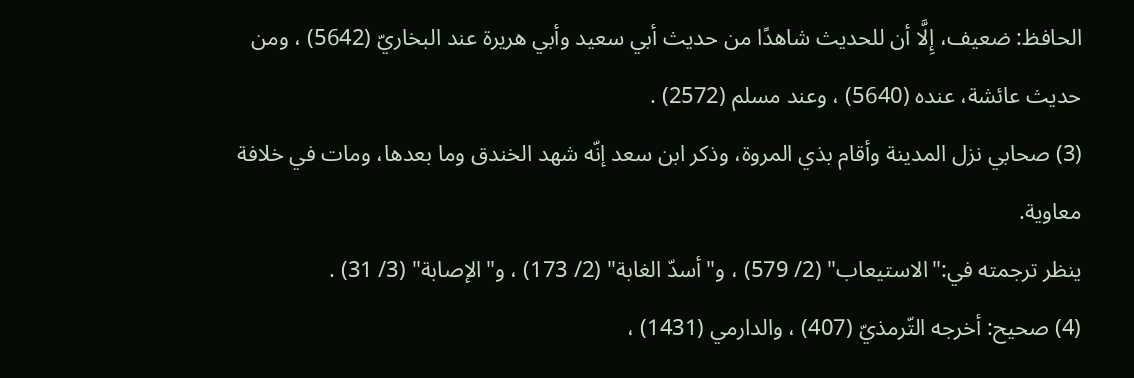الحافظ: ضعيف، إِلَّا أن للحديث شاهدًا من حديث أبي سعيد وأبي هريرة عند البخاريّ (5642) ، ومن حديث عائشة، عنده (5640) ، وعند مسلم (2572) .
(3) صحابي نزل المدينة وأقام بذي المروة، وذكر ابن سعد إنّه شهد الخندق وما بعدها، ومات في خلافة معاوية.
ينظر ترجمته في:"الاستيعاب" (2/ 579) ، و"أسدّ الغابة" (2/ 173) ، و"الإصابة" (3/ 31) .
(4) صحيح: أخرجه التّرمذيّ (407) ، والدارمي (1431) ،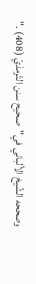وصححه الشّيخ الألباني في"صحيح سنن التّرمذيّ (408) ."